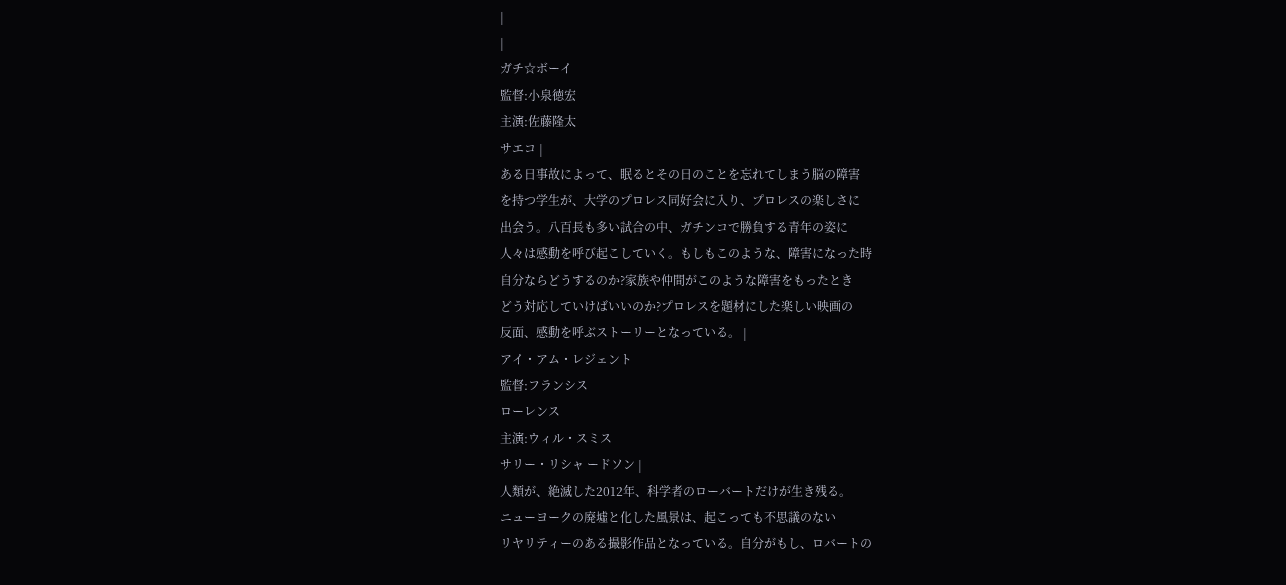|
|
ガチ☆ボーイ
監督:小泉徳宏
主演:佐藤隆太
サエコ |
ある日事故によって、眠るとその日のことを忘れてしまう脳の障害
を持つ学生が、大学のプロレス同好会に入り、プロレスの楽しさに
出会う。八百長も多い試合の中、ガチンコで勝負する青年の姿に
人々は感動を呼び起こしていく。もしもこのような、障害になった時
自分ならどうするのか?家族や仲間がこのような障害をもったとき
どう対応していけばいいのか?プロレスを題材にした楽しい映画の
反面、感動を呼ぶストーリーとなっている。 |
アイ・アム・レジェント
監督:フランシス
ローレンス
主演:ウィル・スミス
サリー・リシャ ードソン |
人類が、絶滅した2012年、科学者のローバートだけが生き残る。
ニューヨークの廃墟と化した風景は、起こっても不思議のない
リヤリティーのある撮影作品となっている。自分がもし、ロバートの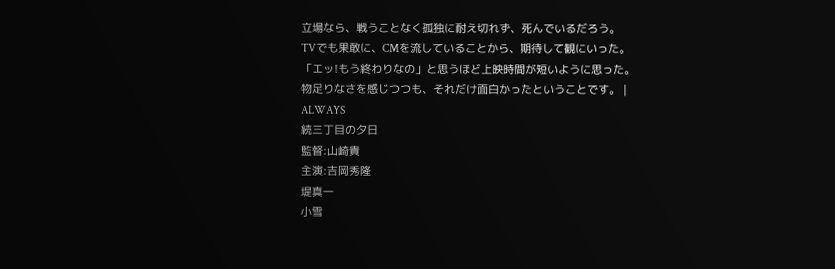立場なら、戦うことなく孤独に耐え切れず、死んでいるだろう。
TVでも果敢に、CMを流していることから、期待して観にいった。
「エッ!もう終わりなの」と思うほど上映時間が短いように思った。
物足りなさを感じつつも、それだけ面白かったということです。 |
ALWAYS
続三丁目の夕日
監督:山崎貴
主演:吉岡秀隆
堤真一
小雪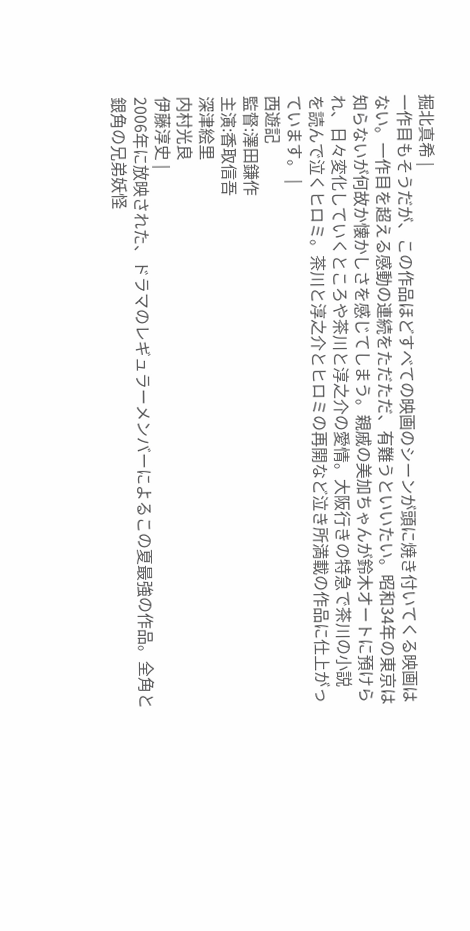掘北真希 |
一作目もそうだが、この作品ほどすべての映画のシーンが頭に焼き付いてくる映画はない。一作目を超える感動の連続をただただ、有難うといいたい。昭和34年の東京は知らないが何故か懐かしさを感じてしまう。親戚の美加ちゃんが鈴木オートに預けられ、日々変化していくところや茶川と淳之介の愛情。大阪行きの特急で茶川の小説
を読んで泣くヒロミ。茶川と淳之介とヒロミの再開など泣き所満載の作品に仕上がっています。 |
西遊記
監督:澤田鎌作
主演:香取信吾
深津絵里
内村光良
伊藤淳史 |
2006年に放映された、ドラマのレギュラーメンバーによるこの夏最強の作品。全角と銀角の兄弟妖怪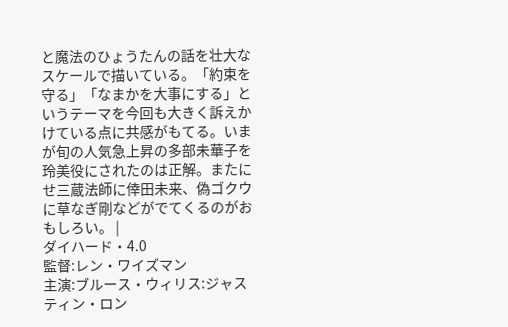と魔法のひょうたんの話を壮大なスケールで描いている。「約束を守る」「なまかを大事にする」というテーマを今回も大きく訴えかけている点に共感がもてる。いまが旬の人気急上昇の多部未華子を玲美役にされたのは正解。またにせ三蔵法師に倖田未来、偽ゴクウに草なぎ剛などがでてくるのがおもしろい。 |
ダイハード・4.0
監督:レン・ワイズマン
主演:ブルース・ウィリス:ジャスティン・ロン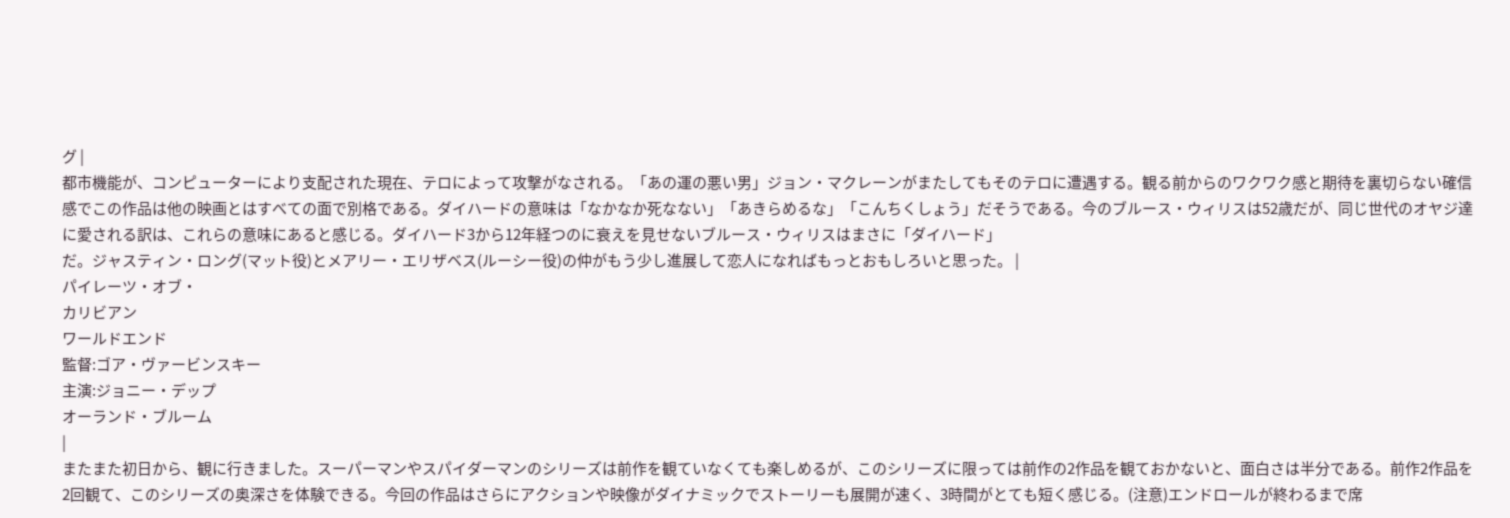グ |
都市機能が、コンピューターにより支配された現在、テロによって攻撃がなされる。「あの運の悪い男」ジョン・マクレーンがまたしてもそのテロに遭遇する。観る前からのワクワク感と期待を裏切らない確信感でこの作品は他の映画とはすべての面で別格である。ダイハードの意味は「なかなか死なない」「あきらめるな」「こんちくしょう」だそうである。今のブルース・ウィリスは52歳だが、同じ世代のオヤジ達に愛される訳は、これらの意味にあると感じる。ダイハード3から12年経つのに衰えを見せないブルース・ウィリスはまさに「ダイハード」
だ。ジャスティン・ロング(マット役)とメアリー・エリザベス(ルーシー役)の仲がもう少し進展して恋人になればもっとおもしろいと思った。 |
パイレーツ・オブ・
カリビアン
ワールドエンド
監督:ゴア・ヴァービンスキー
主演:ジョニー・デップ
オーランド・ブルーム
|
またまた初日から、観に行きました。スーパーマンやスパイダーマンのシリーズは前作を観ていなくても楽しめるが、このシリーズに限っては前作の2作品を観ておかないと、面白さは半分である。前作2作品を2回観て、このシリーズの奥深さを体験できる。今回の作品はさらにアクションや映像がダイナミックでストーリーも展開が速く、3時間がとても短く感じる。(注意)エンドロールが終わるまで席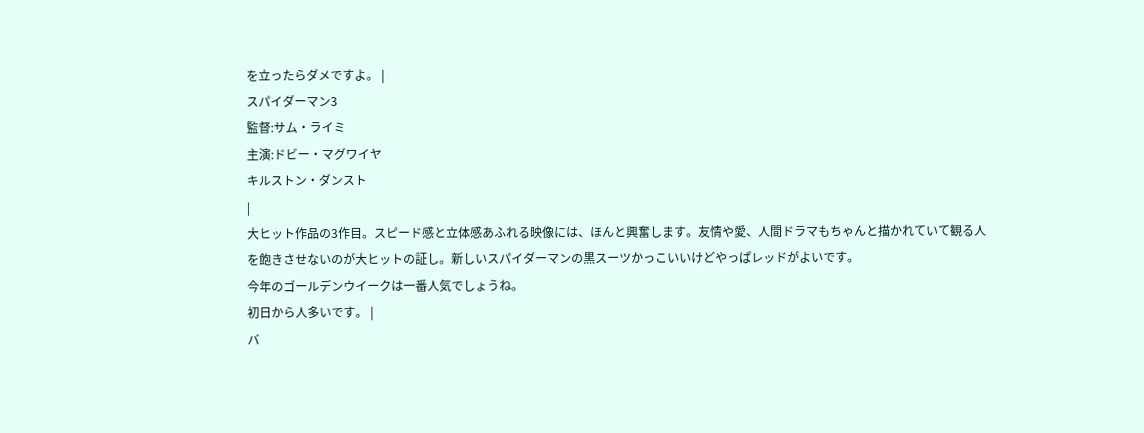を立ったらダメですよ。 |
スパイダーマン3
監督:サム・ライミ
主演:ドビー・マグワイヤ
キルストン・ダンスト
|
大ヒット作品の3作目。スピード感と立体感あふれる映像には、ほんと興奮します。友情や愛、人間ドラマもちゃんと描かれていて観る人を飽きさせないのが大ヒットの証し。新しいスパイダーマンの黒スーツかっこいいけどやっぱレッドがよいです。
今年のゴールデンウイークは一番人気でしょうね。
初日から人多いです。 |
バ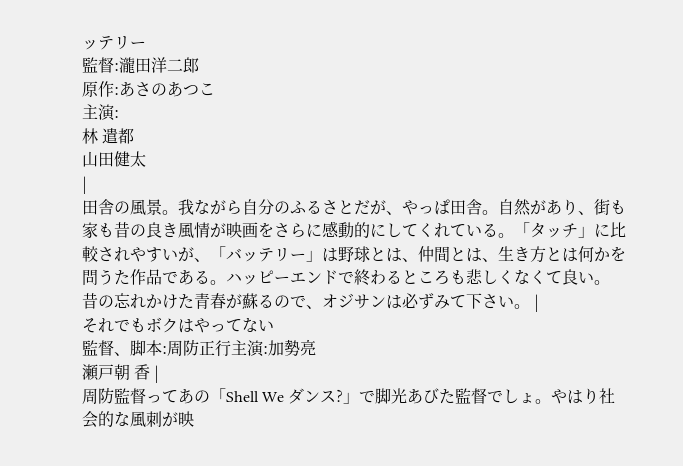ッテリー
監督:瀧田洋二郎
原作:あさのあつこ
主演:
林 遣都
山田健太
|
田舎の風景。我ながら自分のふるさとだが、やっぱ田舎。自然があり、街も家も昔の良き風情が映画をさらに感動的にしてくれている。「タッチ」に比較されやすいが、「バッテリー」は野球とは、仲間とは、生き方とは何かを問うた作品である。ハッピーエンドで終わるところも悲しくなくて良い。
昔の忘れかけた青春が蘇るので、オジサンは必ずみて下さい。 |
それでもボクはやってない
監督、脚本:周防正行主演:加勢亮
瀬戸朝 香 |
周防監督ってあの「Shell We ダンス?」で脚光あびた監督でしょ。やはり社会的な風刺が映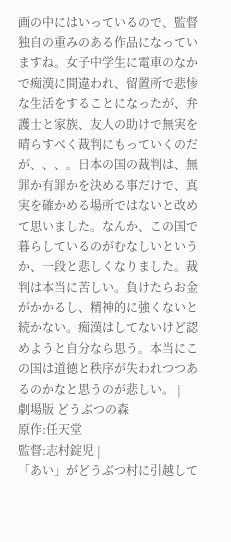画の中にはいっているので、監督独自の重みのある作品になっていますね。女子中学生に電車のなかで痴漢に間違われ、留置所で悲惨な生活をすることになったが、弁護士と家族、友人の助けで無実を晴らすべく裁判にもっていくのだが、、、。日本の国の裁判は、無罪か有罪かを決める事だけで、真実を確かめる場所ではないと改めて思いました。なんか、この国で暮らしているのがむなしいというか、一段と悲しくなりました。裁判は本当に苦しい。負けたらお金がかかるし、精神的に強くないと続かない。痴漢はしてないけど認めようと自分なら思う。本当にこの国は道徳と秩序が失われつつあるのかなと思うのが悲しい。 |
劇場版 どうぶつの森
原作:任天堂
監督:志村錠児 |
「あい」がどうぶつ村に引越して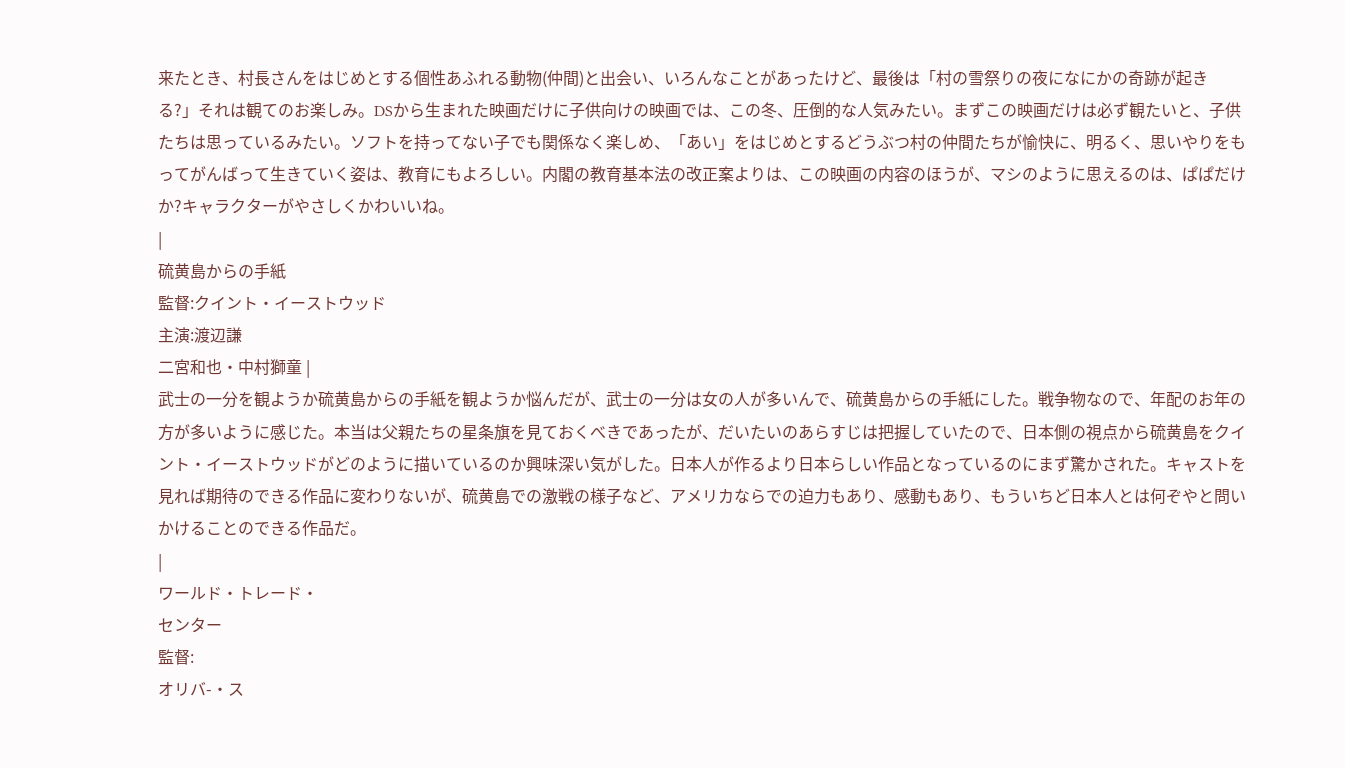来たとき、村長さんをはじめとする個性あふれる動物(仲間)と出会い、いろんなことがあったけど、最後は「村の雪祭りの夜になにかの奇跡が起きる?」それは観てのお楽しみ。DSから生まれた映画だけに子供向けの映画では、この冬、圧倒的な人気みたい。まずこの映画だけは必ず観たいと、子供たちは思っているみたい。ソフトを持ってない子でも関係なく楽しめ、「あい」をはじめとするどうぶつ村の仲間たちが愉快に、明るく、思いやりをもってがんばって生きていく姿は、教育にもよろしい。内閣の教育基本法の改正案よりは、この映画の内容のほうが、マシのように思えるのは、ぱぱだけか?キャラクターがやさしくかわいいね。
|
硫黄島からの手紙
監督:クイント・イーストウッド
主演:渡辺謙
二宮和也・中村獅童 |
武士の一分を観ようか硫黄島からの手紙を観ようか悩んだが、武士の一分は女の人が多いんで、硫黄島からの手紙にした。戦争物なので、年配のお年の方が多いように感じた。本当は父親たちの星条旗を見ておくべきであったが、だいたいのあらすじは把握していたので、日本側の視点から硫黄島をクイント・イーストウッドがどのように描いているのか興味深い気がした。日本人が作るより日本らしい作品となっているのにまず驚かされた。キャストを見れば期待のできる作品に変わりないが、硫黄島での激戦の様子など、アメリカならでの迫力もあり、感動もあり、もういちど日本人とは何ぞやと問いかけることのできる作品だ。
|
ワールド・トレード・
センター
監督:
オリバ-・ス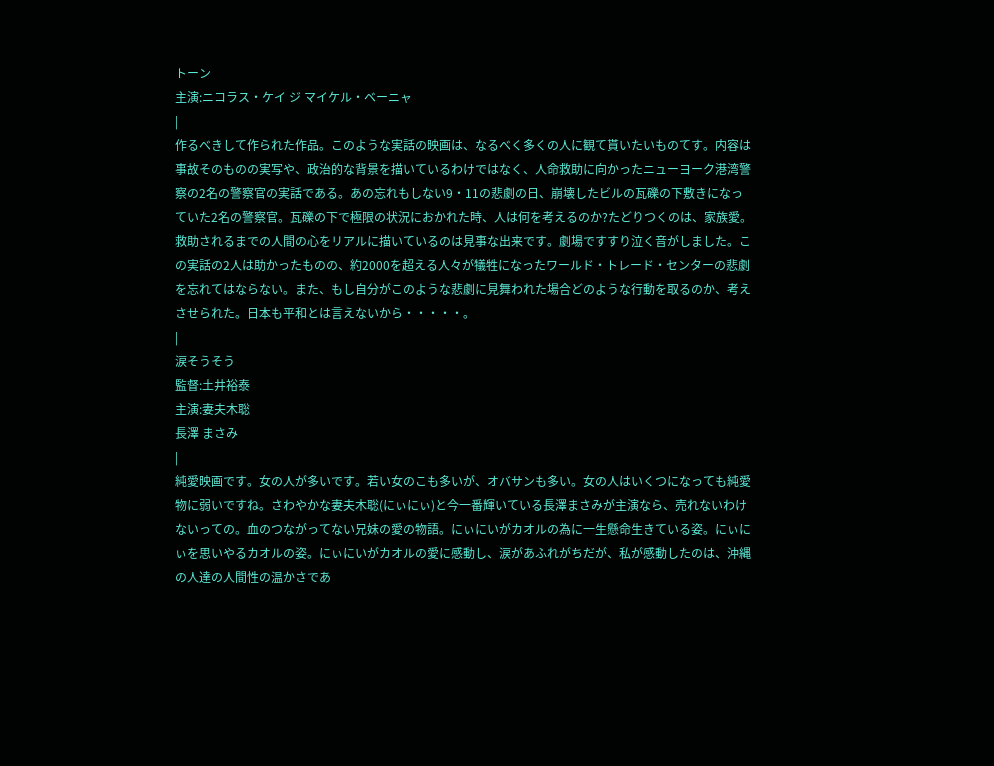トーン
主演:ニコラス・ケイ ジ マイケル・ベーニャ
|
作るべきして作られた作品。このような実話の映画は、なるべく多くの人に観て貰いたいものてす。内容は事故そのものの実写や、政治的な背景を描いているわけではなく、人命救助に向かったニューヨーク港湾警察の2名の警察官の実話である。あの忘れもしない9・11の悲劇の日、崩壊したビルの瓦礫の下敷きになっていた2名の警察官。瓦礫の下で極限の状況におかれた時、人は何を考えるのか?たどりつくのは、家族愛。救助されるまでの人間の心をリアルに描いているのは見事な出来です。劇場ですすり泣く音がしました。この実話の2人は助かったものの、約2000を超える人々が犠牲になったワールド・トレード・センターの悲劇を忘れてはならない。また、もし自分がこのような悲劇に見舞われた場合どのような行動を取るのか、考えさせられた。日本も平和とは言えないから・・・・・。
|
涙そうそう
監督:土井裕泰
主演:妻夫木聡
長澤 まさみ
|
純愛映画です。女の人が多いです。若い女のこも多いが、オバサンも多い。女の人はいくつになっても純愛物に弱いですね。さわやかな妻夫木聡(にぃにぃ)と今一番輝いている長澤まさみが主演なら、売れないわけないっての。血のつながってない兄妹の愛の物語。にぃにいがカオルの為に一生懸命生きている姿。にぃにぃを思いやるカオルの姿。にぃにいがカオルの愛に感動し、涙があふれがちだが、私が感動したのは、沖縄の人達の人間性の温かさであ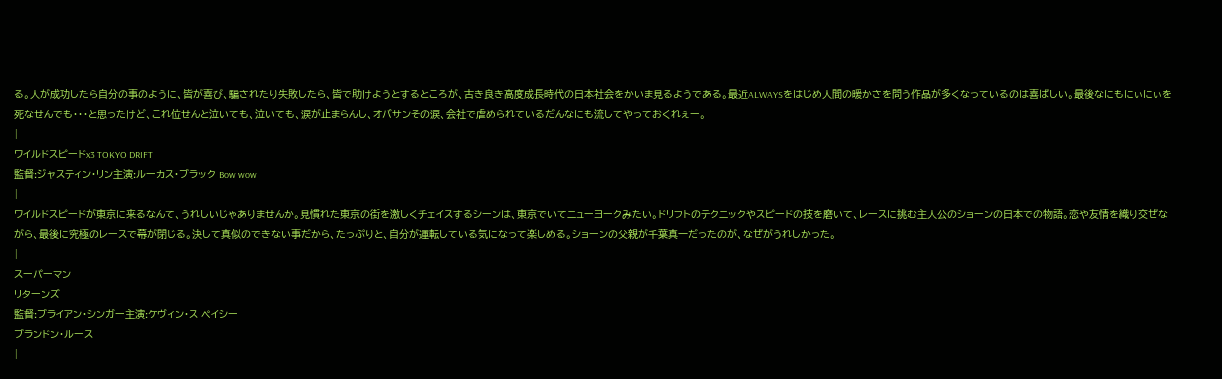る。人が成功したら自分の事のように、皆が喜び、騙されたり失敗したら、皆で助けようとするところが、古き良き高度成長時代の日本社会をかいま見るようである。最近ALWAYSをはじめ人間の暖かさを問う作品が多くなっているのは喜ばしい。最後なにもにぃにぃを死なせんでも・・・と思ったけど、これ位せんと泣いても、泣いても、涙が止まらんし、オバサンその涙、会社で虐められているだんなにも流してやっておくれぇー。
|
ワイルドスピードx3 TOKYO DRIFT
監督:ジャスティン・リン主演:ルーカス・ブラック Bow wow
|
ワイルドスピードが東京に来るなんて、うれしいじゃありませんか。見慣れた東京の街を激しくチェイスするシーンは、東京でいてニューヨークみたい。ドリフトのテクニックやスピードの技を磨いて、レースに挑む主人公のショーンの日本での物語。恋や友情を織り交ぜながら、最後に究極のレースで幕が閉じる。決して真似のできない事だから、たっぷりと、自分が運転している気になって楽しめる。ショーンの父親が千葉真一だったのが、なぜがうれしかった。
|
スーパーマン
リターンズ
監督:ブライアン・シンガー主演:ケヴィン・ス ペイシー
ブランドン・ルース
|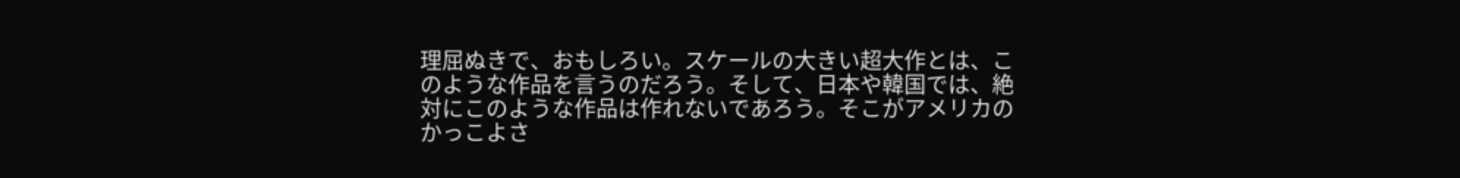理屈ぬきで、おもしろい。スケールの大きい超大作とは、このような作品を言うのだろう。そして、日本や韓国では、絶対にこのような作品は作れないであろう。そこがアメリカのかっこよさ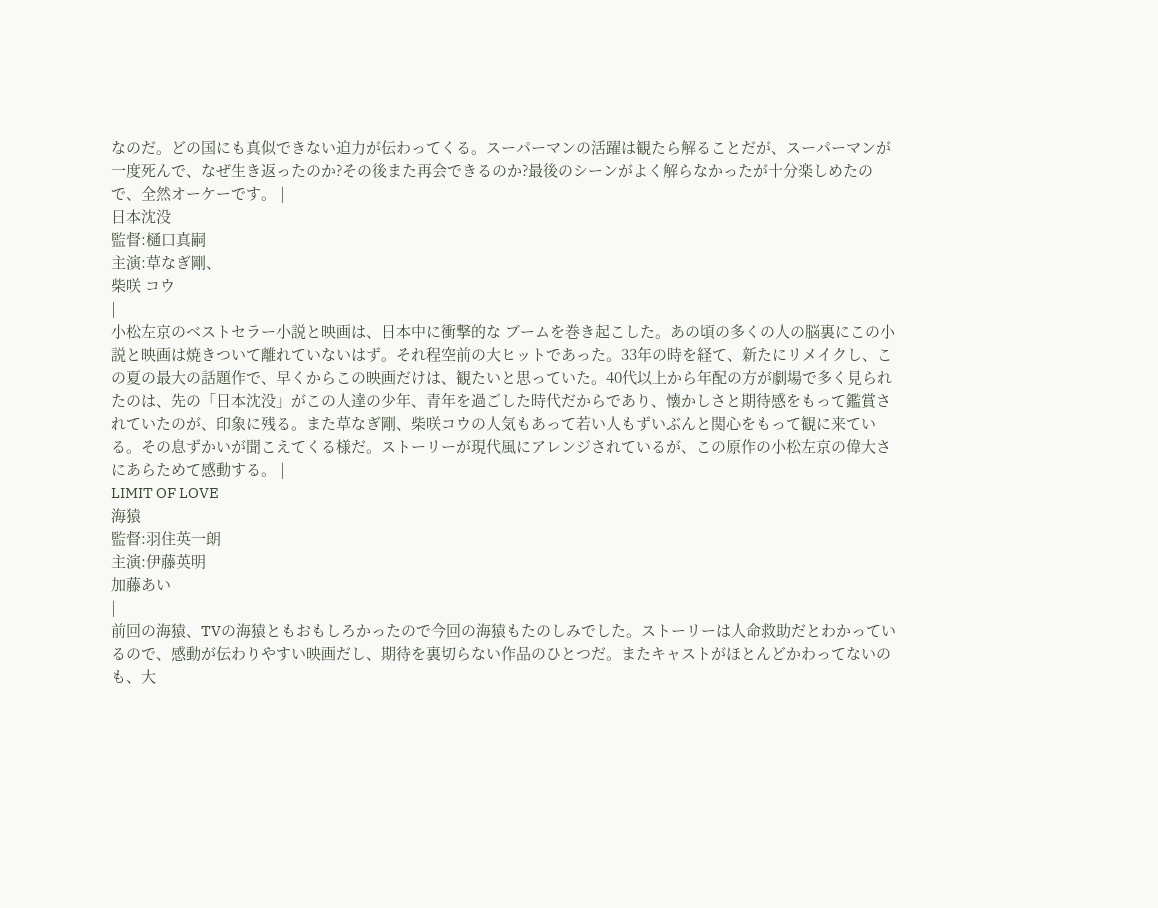なのだ。どの国にも真似できない迫力が伝わってくる。スーパーマンの活躍は観たら解ることだが、スーパーマンが一度死んで、なぜ生き返ったのか?その後また再会できるのか?最後のシーンがよく解らなかったが十分楽しめたので、全然オーケーです。 |
日本沈没
監督:樋口真嗣
主演:草なぎ剛、
柴咲 コウ
|
小松左京のベストセラー小説と映画は、日本中に衝撃的な ブームを巻き起こした。あの頃の多くの人の脳裏にこの小説と映画は焼きついて離れていないはず。それ程空前の大ヒットであった。33年の時を経て、新たにリメイクし、この夏の最大の話題作で、早くからこの映画だけは、観たいと思っていた。40代以上から年配の方が劇場で多く見られたのは、先の「日本沈没」がこの人達の少年、青年を過ごした時代だからであり、懐かしさと期待感をもって鑑賞されていたのが、印象に残る。また草なぎ剛、柴咲コウの人気もあって若い人もずいぶんと関心をもって観に来ている。その息ずかいが聞こえてくる様だ。ストーリーが現代風にアレンジされているが、この原作の小松左京の偉大さにあらためて感動する。 |
LIMIT OF LOVE
海猿
監督:羽住英一朗
主演:伊藤英明
加藤あい
|
前回の海猿、TVの海猿ともおもしろかったので今回の海猿もたのしみでした。ストーリーは人命救助だとわかっているので、感動が伝わりやすい映画だし、期待を裏切らない作品のひとつだ。またキャストがほとんどかわってないのも、大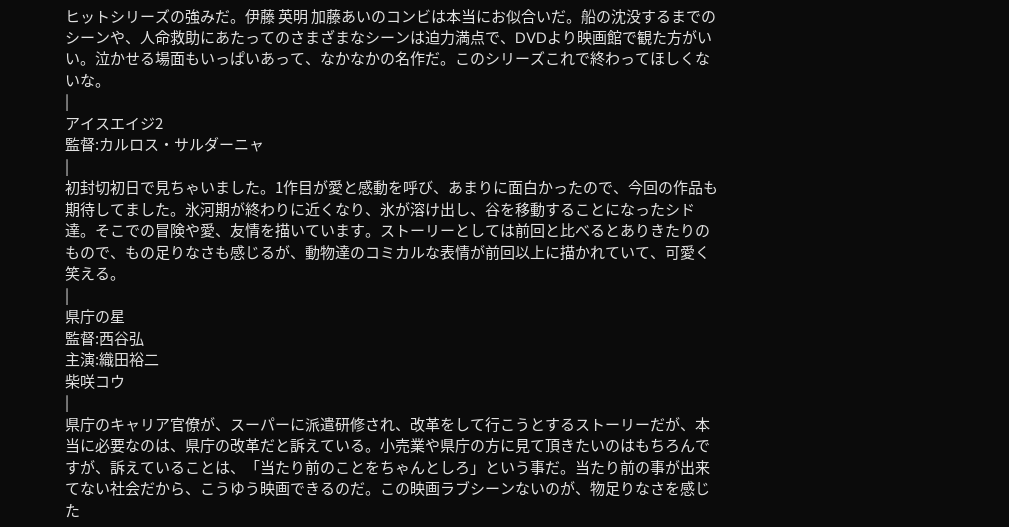ヒットシリーズの強みだ。伊藤 英明 加藤あいのコンビは本当にお似合いだ。船の沈没するまでのシーンや、人命救助にあたってのさまざまなシーンは迫力満点で、DVDより映画館で観た方がいい。泣かせる場面もいっぱいあって、なかなかの名作だ。このシリーズこれで終わってほしくないな。
|
アイスエイジ2
監督:カルロス・サルダーニャ
|
初封切初日で見ちゃいました。1作目が愛と感動を呼び、あまりに面白かったので、今回の作品も期待してました。氷河期が終わりに近くなり、氷が溶け出し、谷を移動することになったシド達。そこでの冒険や愛、友情を描いています。ストーリーとしては前回と比べるとありきたりのもので、もの足りなさも感じるが、動物達のコミカルな表情が前回以上に描かれていて、可愛く笑える。
|
県庁の星
監督:西谷弘
主演:織田裕二
柴咲コウ
|
県庁のキャリア官僚が、スーパーに派遣研修され、改革をして行こうとするストーリーだが、本当に必要なのは、県庁の改革だと訴えている。小売業や県庁の方に見て頂きたいのはもちろんですが、訴えていることは、「当たり前のことをちゃんとしろ」という事だ。当たり前の事が出来てない社会だから、こうゆう映画できるのだ。この映画ラブシーンないのが、物足りなさを感じた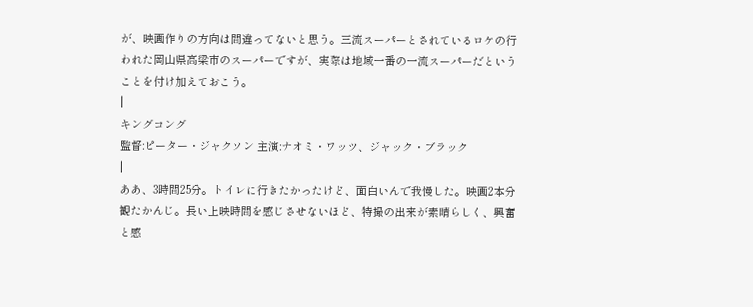が、映画作りの方向は間違ってないと思う。三流スーパーとされているロケの行われた岡山県高梁市のスーパーですが、実際は地域一番の一流スーパーだということを付け加えておこう。
|
キングコング
監督:ピーター・ジャクソン 主演:ナオミ・ワッツ、ジャック・ブラック
|
ああ、3時間25分。トイレに行きたかったけど、面白いんで我慢した。映画2本分観たかんじ。長い上映時間を感じさせないほど、特撮の出来が素晴らしく、興奮と感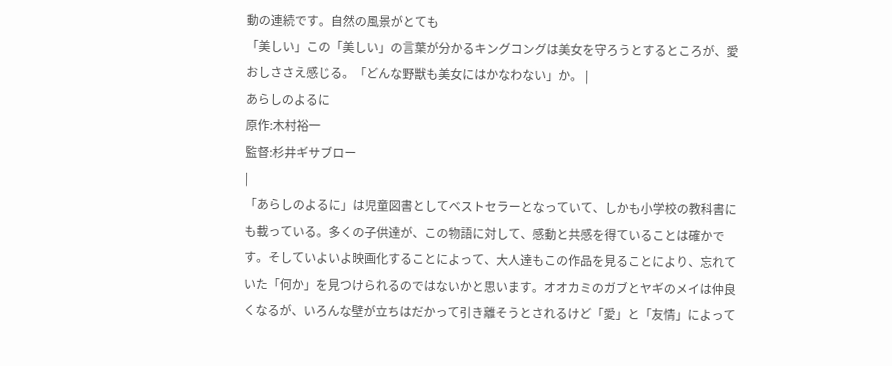動の連続です。自然の風景がとても
「美しい」この「美しい」の言葉が分かるキングコングは美女を守ろうとするところが、愛おしささえ感じる。「どんな野獣も美女にはかなわない」か。 |
あらしのよるに
原作:木村裕一
監督:杉井ギサブロー
|
「あらしのよるに」は児童図書としてベストセラーとなっていて、しかも小学校の教科書にも載っている。多くの子供達が、この物語に対して、感動と共感を得ていることは確かです。そしていよいよ映画化することによって、大人達もこの作品を見ることにより、忘れていた「何か」を見つけられるのではないかと思います。オオカミのガブとヤギのメイは仲良くなるが、いろんな壁が立ちはだかって引き離そうとされるけど「愛」と「友情」によって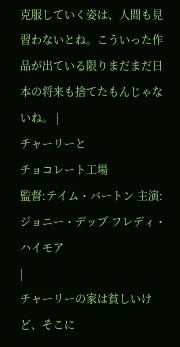克服していく姿は、人間も見習わないとね。こういった作品が出ている限りまだまだ日本の将来も捨てたもんじゃないね。 |
チャーリーと
チョコレート工場
監督:テイム・バートン 主演:ジョニー・デップ フレディ・ハイモア
|
チャーリーの家は貧しいけど、そこに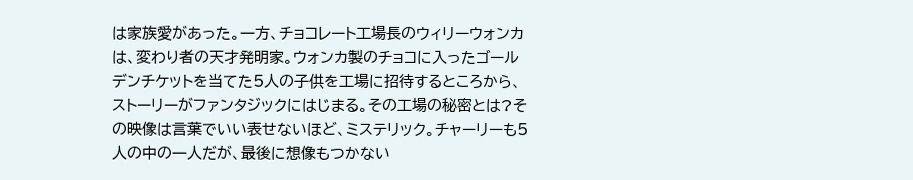は家族愛があった。一方、チョコレート工場長のウィリーウォンカは、変わり者の天才発明家。ウォンカ製のチョコに入ったゴールデンチケットを当てた5人の子供を工場に招待するところから、ストーリーがファンタジックにはじまる。その工場の秘密とは?その映像は言葉でいい表せないほど、ミステリック。チャーリーも5人の中の一人だが、最後に想像もつかない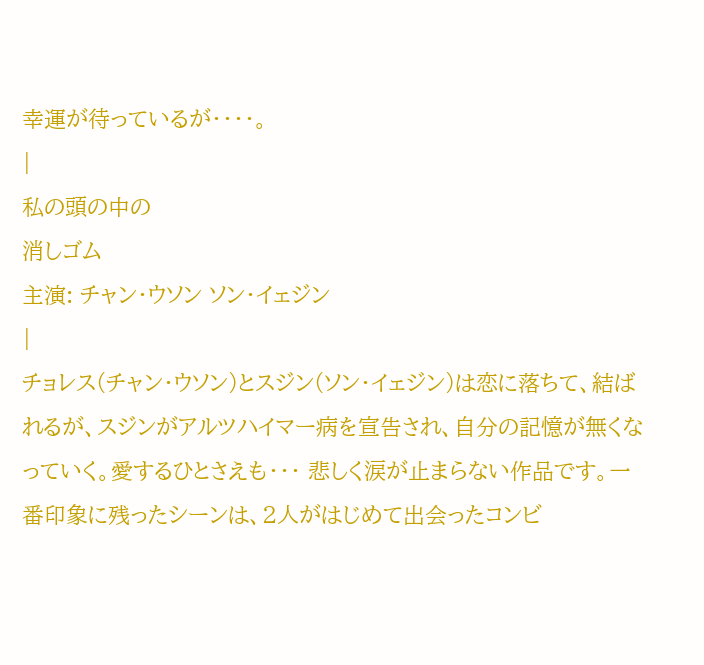幸運が待っているが・・・・。
|
私の頭の中の
消しゴム
主演: チャン・ウソン ソン・イェジン
|
チョレス(チャン・ウソン)とスジン(ソン・イェジン)は恋に落ちて、結ばれるが、スジンがアルツハイマー病を宣告され、自分の記憶が無くなっていく。愛するひとさえも・・・ 悲しく涙が止まらない作品です。一番印象に残ったシーンは、2人がはじめて出会ったコンビ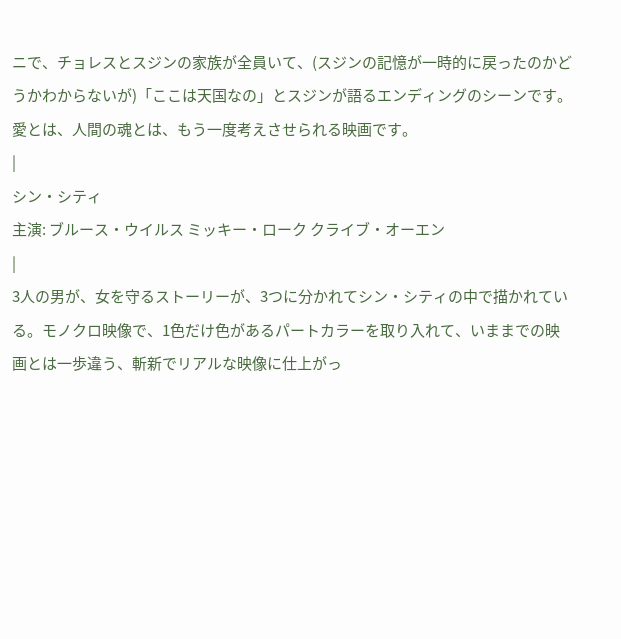ニで、チョレスとスジンの家族が全員いて、(スジンの記憶が一時的に戻ったのかどうかわからないが)「ここは天国なの」とスジンが語るエンディングのシーンです。愛とは、人間の魂とは、もう一度考えさせられる映画です。
|
シン・シティ
主演: ブルース・ウイルス ミッキー・ローク クライブ・オーエン
|
3人の男が、女を守るストーリーが、3つに分かれてシン・シティの中で描かれている。モノクロ映像で、1色だけ色があるパートカラーを取り入れて、いままでの映画とは一歩違う、斬新でリアルな映像に仕上がっ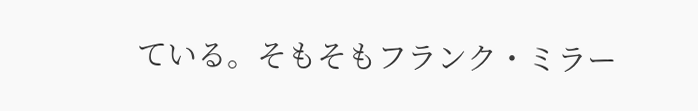ている。そもそもフランク・ミラー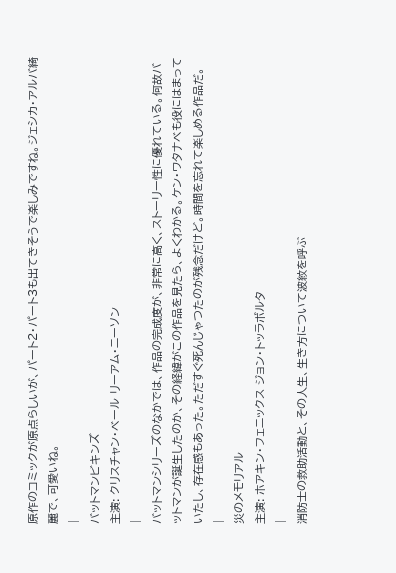原作のコミックが原点らしいが、パート2・パート3も出てきそうで楽しみですね。ジェシカ・アルバ綺麗で、可愛いね。
|
バットマンビキンズ
主演: クリスチャン・ベール リーアム・ニーソン
|
バットマンシリーズのなかでは、作品の完成度が、非常に高く、ストーリー性に優れている。何故バットマンが誕生したのか、その経緯がこの作品を見たら、よくわかる。ケン・ワタナベも役にはまっていたし、存在感もあった。ただすぐ死んじゃつたのが残念だけど。時間を忘れて楽しめる作品だ。
|
災のメモリアル
主演: ホアキン・フェニックス ジョン・トッラボルタ
|
消防士の救助活動と、その人生、生き方について波紋を呼ぶ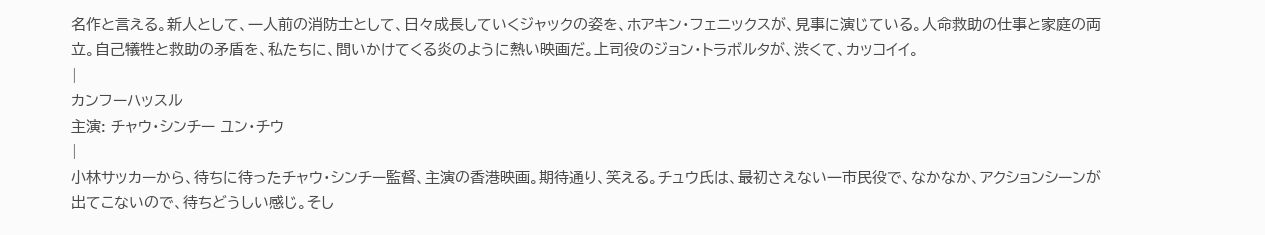名作と言える。新人として、一人前の消防士として、日々成長していくジャックの姿を、ホアキン・フェニックスが、見事に演じている。人命救助の仕事と家庭の両立。自己犠牲と救助の矛盾を、私たちに、問いかけてくる炎のように熱い映画だ。上司役のジョン・トラボルタが、渋くて、カッコイイ。
|
カンフーハッスル
主演: チャウ・シンチー ユン・チウ
|
小林サッカーから、待ちに待ったチャウ・シンチー監督、主演の香港映画。期待通り、笑える。チュウ氏は、最初さえない一市民役で、なかなか、アクションシーンが出てこないので、待ちどうしい感じ。そし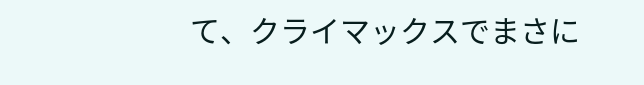て、クライマックスでまさに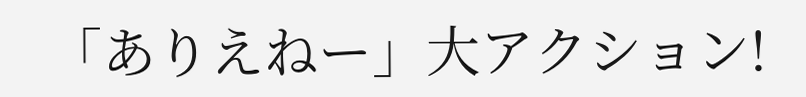「ありえねー」大アクション!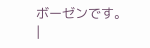ボーゼンです。
|